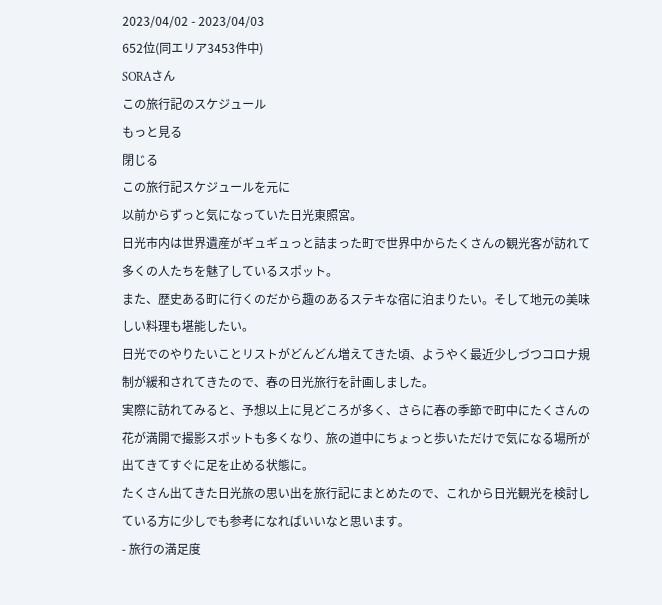2023/04/02 - 2023/04/03
652位(同エリア3453件中)
SORAさん
この旅行記のスケジュール
もっと見る
閉じる
この旅行記スケジュールを元に
以前からずっと気になっていた日光東照宮。
日光市内は世界遺産がギュギュっと詰まった町で世界中からたくさんの観光客が訪れて多くの人たちを魅了しているスポット。
また、歴史ある町に行くのだから趣のあるステキな宿に泊まりたい。そして地元の美味しい料理も堪能したい。
日光でのやりたいことリストがどんどん増えてきた頃、ようやく最近少しづつコロナ規制が緩和されてきたので、春の日光旅行を計画しました。
実際に訪れてみると、予想以上に見どころが多く、さらに春の季節で町中にたくさんの花が満開で撮影スポットも多くなり、旅の道中にちょっと歩いただけで気になる場所が出てきてすぐに足を止める状態に。
たくさん出てきた日光旅の思い出を旅行記にまとめたので、これから日光観光を検討している方に少しでも参考になればいいなと思います。
- 旅行の満足度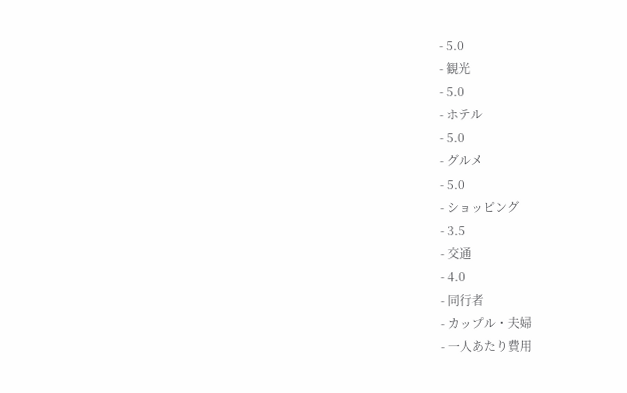- 5.0
- 観光
- 5.0
- ホテル
- 5.0
- グルメ
- 5.0
- ショッピング
- 3.5
- 交通
- 4.0
- 同行者
- カップル・夫婦
- 一人あたり費用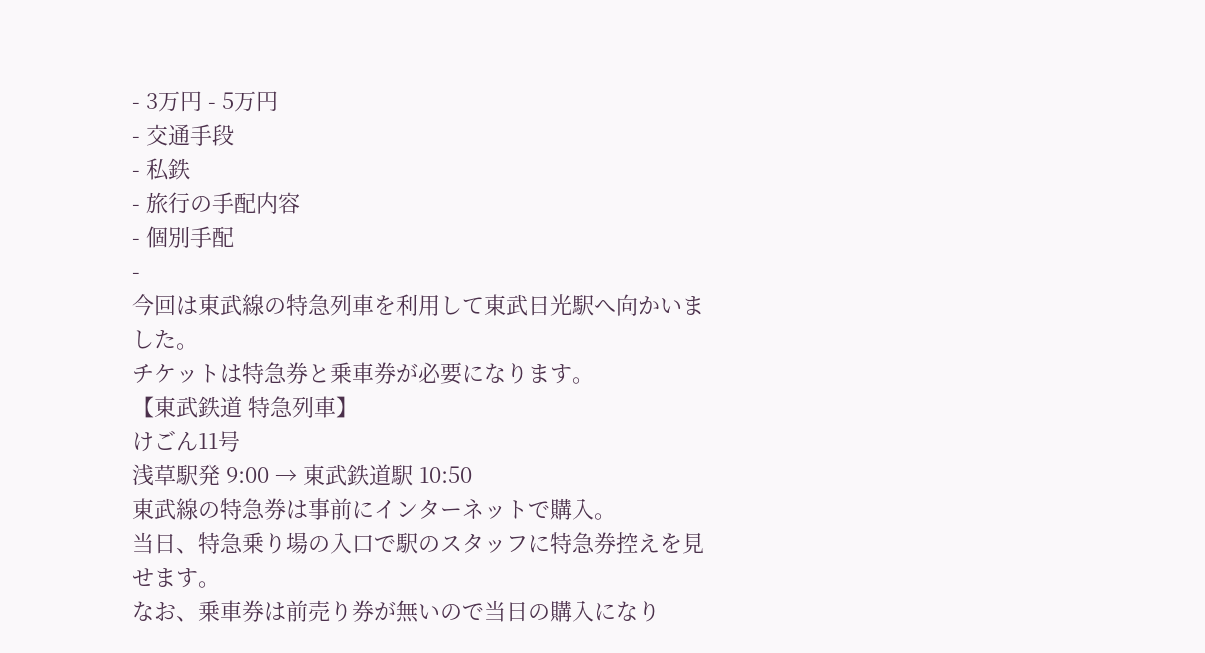- 3万円 - 5万円
- 交通手段
- 私鉄
- 旅行の手配内容
- 個別手配
-
今回は東武線の特急列車を利用して東武日光駅へ向かいました。
チケットは特急券と乗車券が必要になります。
【東武鉄道 特急列車】
けごん11号
浅草駅発 9:00 → 東武鉄道駅 10:50
東武線の特急券は事前にインターネットで購入。
当日、特急乗り場の入口で駅のスタッフに特急券控えを見せます。
なお、乗車券は前売り券が無いので当日の購入になり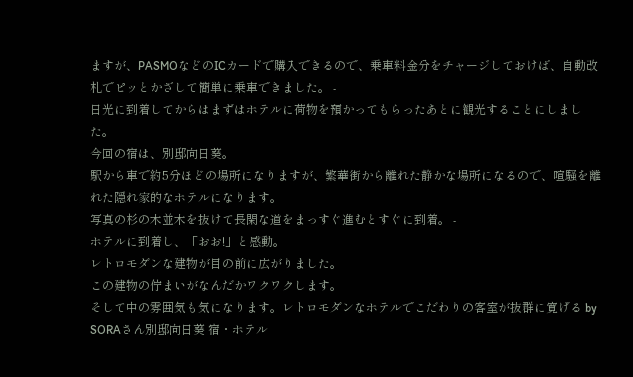ますが、PASMOなどのICカードで購入できるので、乗車料金分をチャージしておけば、自動改札でピッとかざして簡単に乗車できました。 -
日光に到着してからはまずはホテルに荷物を預かってもらったあとに観光することにしました。
今回の宿は、別邸向日葵。
駅から車で約5分ほどの場所になりますが、繁華街から離れた静かな場所になるので、喧騒を離れた隠れ家的なホテルになります。
写真の杉の木並木を抜けて長閑な道をまっすぐ進むとすぐに到着。 -
ホテルに到着し、「おお!」と感動。
レトロモダンな建物が目の前に広がりました。
この建物の佇まいがなんだかワクワクします。
そして中の雰囲気も気になります。レトロモダンなホテルでこだわりの客室が抜群に寛げる by SORAさん別邸向日葵 宿・ホテル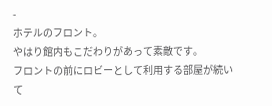-
ホテルのフロント。
やはり館内もこだわりがあって素敵です。
フロントの前にロビーとして利用する部屋が続いて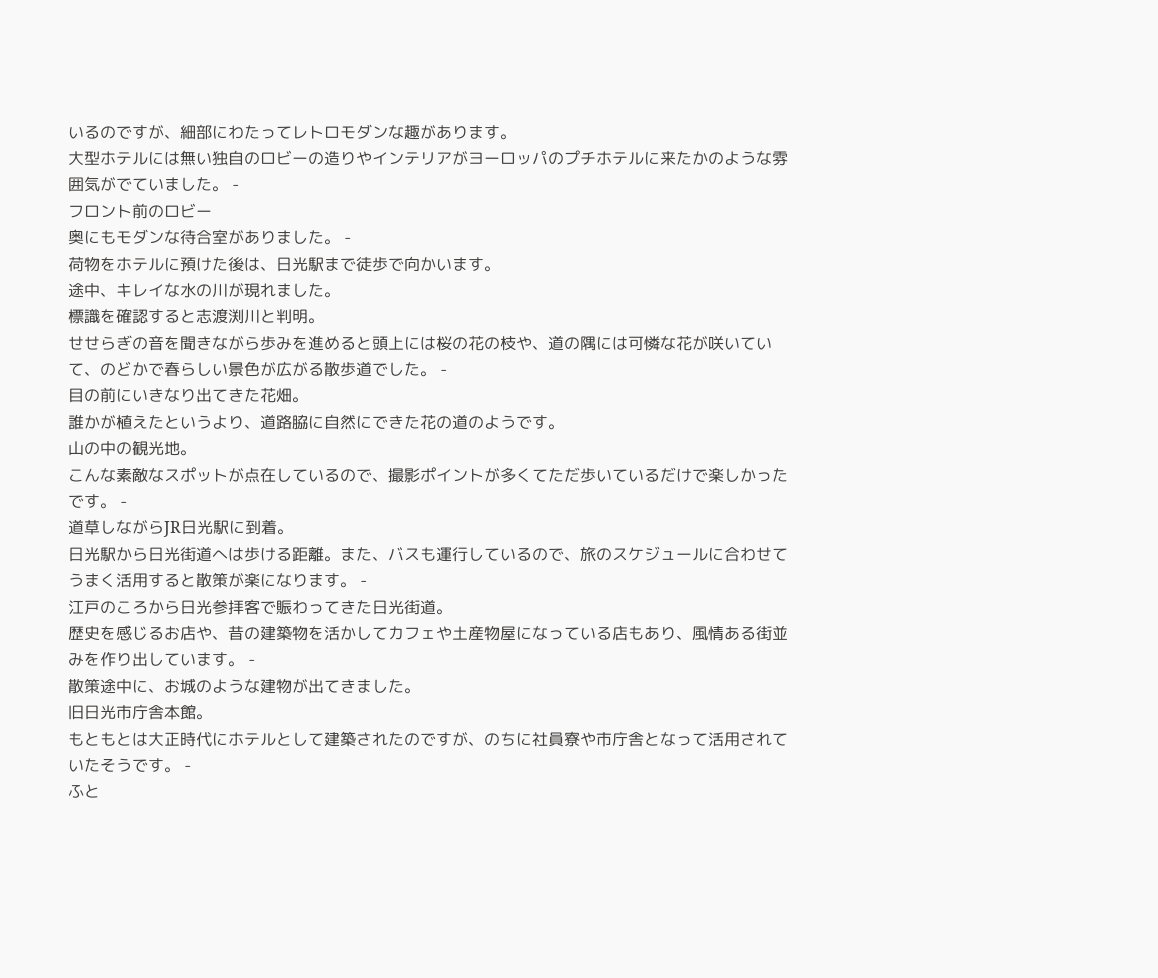いるのですが、細部にわたってレトロモダンな趣があります。
大型ホテルには無い独自のロビーの造りやインテリアがヨーロッパのプチホテルに来たかのような雰囲気がでていました。 -
フロント前のロビー
奥にもモダンな待合室がありました。 -
荷物をホテルに預けた後は、日光駅まで徒歩で向かいます。
途中、キレイな水の川が現れました。
標識を確認すると志渡渕川と判明。
せせらぎの音を聞きながら歩みを進めると頭上には桜の花の枝や、道の隅には可憐な花が咲いていて、のどかで春らしい景色が広がる散歩道でした。 -
目の前にいきなり出てきた花畑。
誰かが植えたというより、道路脇に自然にできた花の道のようです。
山の中の観光地。
こんな素敵なスポットが点在しているので、撮影ポイントが多くてただ歩いているだけで楽しかったです。 -
道草しながらJR日光駅に到着。
日光駅から日光街道へは歩ける距離。また、バスも運行しているので、旅のスケジュールに合わせてうまく活用すると散策が楽になります。 -
江戸のころから日光参拝客で賑わってきた日光街道。
歴史を感じるお店や、昔の建築物を活かしてカフェや土産物屋になっている店もあり、風情ある街並みを作り出しています。 -
散策途中に、お城のような建物が出てきました。
旧日光市庁舎本館。
もともとは大正時代にホテルとして建築されたのですが、のちに社員寮や市庁舎となって活用されていたそうです。 -
ふと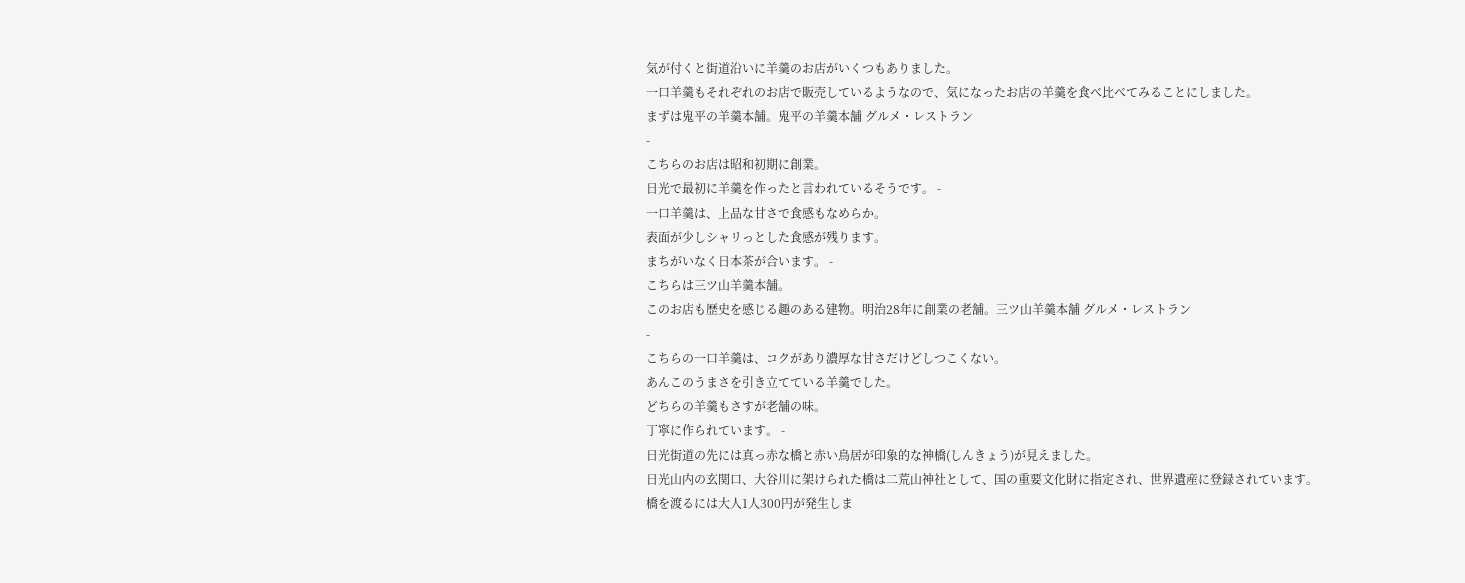気が付くと街道沿いに羊羹のお店がいくつもありました。
一口羊羹もそれぞれのお店で販売しているようなので、気になったお店の羊羹を食べ比べてみることにしました。
まずは鬼平の羊羹本舗。鬼平の羊羹本舗 グルメ・レストラン
-
こちらのお店は昭和初期に創業。
日光で最初に羊羹を作ったと言われているそうです。 -
一口羊羹は、上品な甘さで食感もなめらか。
表面が少しシャリっとした食感が残ります。
まちがいなく日本茶が合います。 -
こちらは三ツ山羊羹本舗。
このお店も歴史を感じる趣のある建物。明治28年に創業の老舗。三ツ山羊羹本舗 グルメ・レストラン
-
こちらの一口羊羹は、コクがあり濃厚な甘さだけどしつこくない。
あんこのうまさを引き立てている羊羹でした。
どちらの羊羹もさすが老舗の味。
丁寧に作られています。 -
日光街道の先には真っ赤な橋と赤い鳥居が印象的な神橋(しんきょう)が見えました。
日光山内の玄関口、大谷川に架けられた橋は二荒山神社として、国の重要文化財に指定され、世界遺産に登録されています。
橋を渡るには大人1人300円が発生しま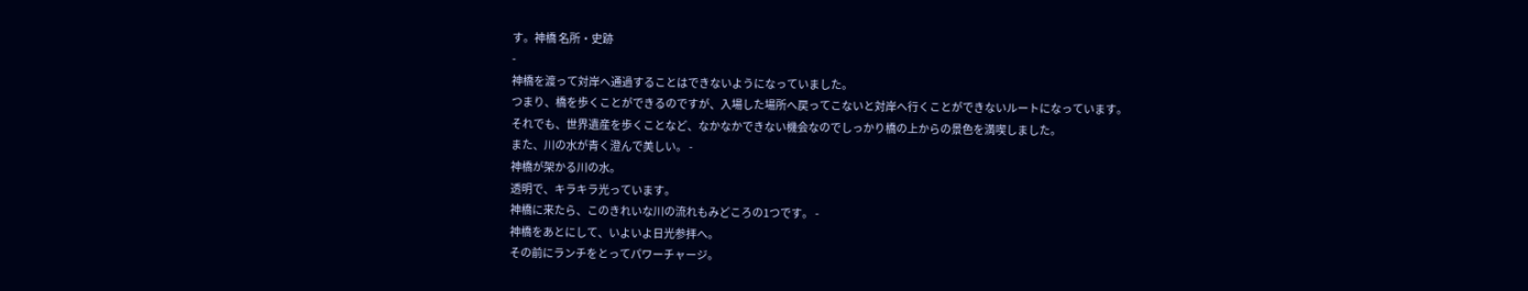す。神橋 名所・史跡
-
神橋を渡って対岸へ通過することはできないようになっていました。
つまり、橋を歩くことができるのですが、入場した場所へ戻ってこないと対岸へ行くことができないルートになっています。
それでも、世界遺産を歩くことなど、なかなかできない機会なのでしっかり橋の上からの景色を満喫しました。
また、川の水が青く澄んで美しい。 -
神橋が架かる川の水。
透明で、キラキラ光っています。
神橋に来たら、このきれいな川の流れもみどころの1つです。 -
神橋をあとにして、いよいよ日光参拝へ。
その前にランチをとってパワーチャージ。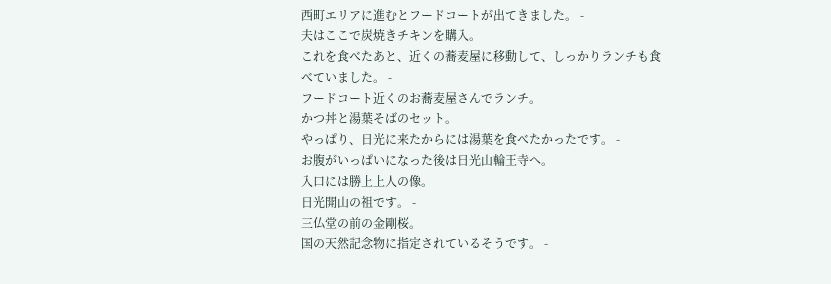西町エリアに進むとフードコートが出てきました。 -
夫はここで炭焼きチキンを購入。
これを食べたあと、近くの蕎麦屋に移動して、しっかりランチも食べていました。 -
フードコート近くのお蕎麦屋さんでランチ。
かつ丼と湯葉そばのセット。
やっぱり、日光に来たからには湯葉を食べたかったです。 -
お腹がいっぱいになった後は日光山輪王寺へ。
入口には勝上上人の像。
日光開山の祖です。 -
三仏堂の前の金剛桜。
国の天然記念物に指定されているそうです。 -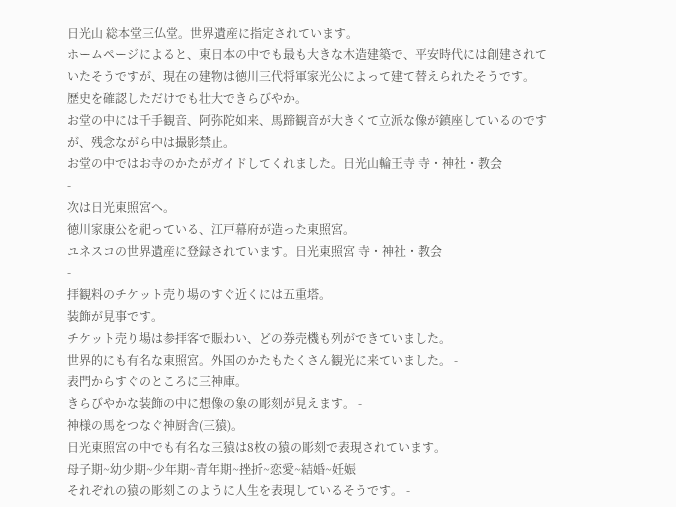日光山 総本堂三仏堂。世界遺産に指定されています。
ホームページによると、東日本の中でも最も大きな木造建築で、平安時代には創建されていたそうですが、現在の建物は徳川三代将軍家光公によって建て替えられたそうです。
歴史を確認しただけでも壮大できらびやか。
お堂の中には千手観音、阿弥陀如来、馬蹄観音が大きくて立派な像が鎮座しているのですが、残念ながら中は撮影禁止。
お堂の中ではお寺のかたがガイドしてくれました。日光山輪王寺 寺・神社・教会
-
次は日光東照宮へ。
徳川家康公を祀っている、江戸幕府が造った東照宮。
ユネスコの世界遺産に登録されています。日光東照宮 寺・神社・教会
-
拝観料のチケット売り場のすぐ近くには五重塔。
装飾が見事です。
チケット売り場は参拝客で賑わい、どの券売機も列ができていました。
世界的にも有名な東照宮。外国のかたもたくさん観光に来ていました。 -
表門からすぐのところに三神庫。
きらびやかな装飾の中に想像の象の彫刻が見えます。 -
神様の馬をつなぐ神厨舎(三猿)。
日光東照宮の中でも有名な三猿は8枚の猿の彫刻で表現されています。
母子期~幼少期~少年期~青年期~挫折~恋愛~結婚~妊娠
それぞれの猿の彫刻このように人生を表現しているそうです。 -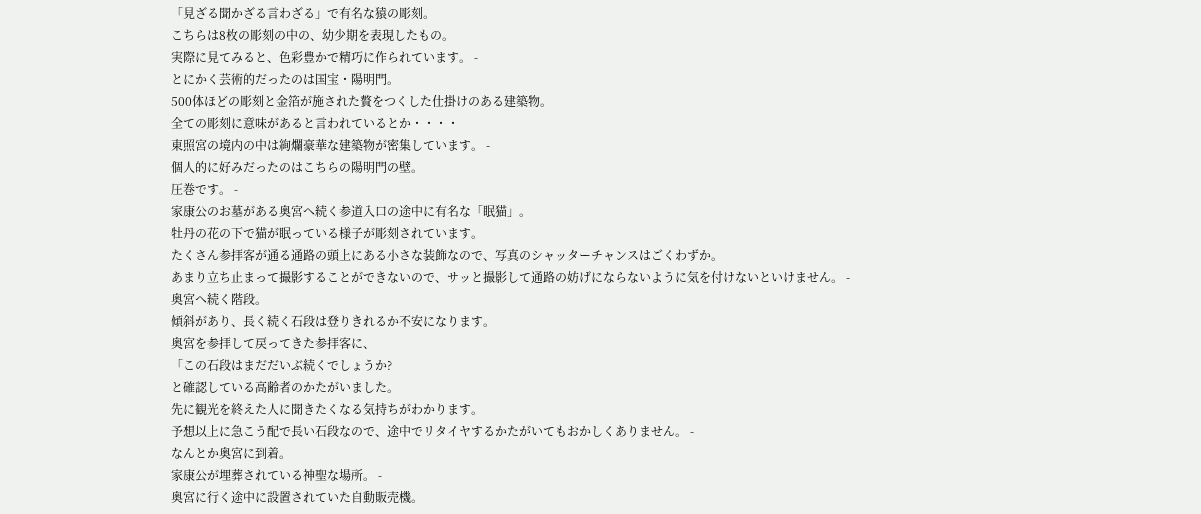「見ざる聞かざる言わざる」で有名な猿の彫刻。
こちらは8枚の彫刻の中の、幼少期を表現したもの。
実際に見てみると、色彩豊かで精巧に作られています。 -
とにかく芸術的だったのは国宝・陽明門。
500体ほどの彫刻と金箔が施された贅をつくした仕掛けのある建築物。
全ての彫刻に意味があると言われているとか・・・・
東照宮の境内の中は絢爛豪華な建築物が密集しています。 -
個人的に好みだったのはこちらの陽明門の壁。
圧巻です。 -
家康公のお墓がある奥宮へ続く参道入口の途中に有名な「眠猫」。
牡丹の花の下で猫が眠っている様子が彫刻されています。
たくさん参拝客が通る通路の頭上にある小さな装飾なので、写真のシャッターチャンスはごくわずか。
あまり立ち止まって撮影することができないので、サッと撮影して通路の妨げにならないように気を付けないといけません。 -
奥宮へ続く階段。
傾斜があり、長く続く石段は登りきれるか不安になります。
奥宮を参拝して戻ってきた参拝客に、
「この石段はまだだいぶ続くでしょうか?
と確認している高齢者のかたがいました。
先に観光を終えた人に聞きたくなる気持ちがわかります。
予想以上に急こう配で長い石段なので、途中でリタイヤするかたがいてもおかしくありません。 -
なんとか奥宮に到着。
家康公が埋葬されている神聖な場所。 -
奥宮に行く途中に設置されていた自動販売機。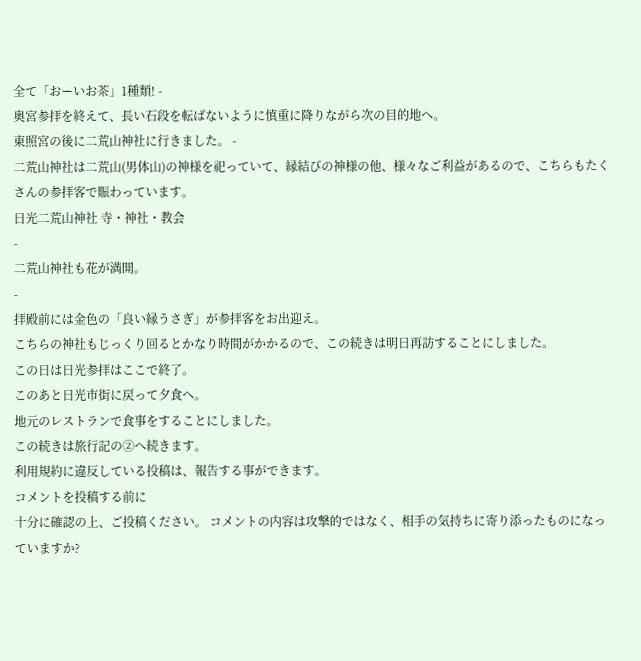全て「おーいお茶」1種類! -
奥宮参拝を終えて、長い石段を転ばないように慎重に降りながら次の目的地へ。
東照宮の後に二荒山神社に行きました。 -
二荒山神社は二荒山(男体山)の神様を祀っていて、縁結びの神様の他、様々なご利益があるので、こちらもたくさんの参拝客で賑わっています。
日光二荒山神社 寺・神社・教会
-
二荒山神社も花が満開。
-
拝殿前には金色の「良い縁うさぎ」が参拝客をお出迎え。
こちらの神社もじっくり回るとかなり時間がかかるので、この続きは明日再訪することにしました。
この日は日光参拝はここで終了。
このあと日光市街に戻って夕食へ。
地元のレストランで食事をすることにしました。
この続きは旅行記の②へ続きます。
利用規約に違反している投稿は、報告する事ができます。
コメントを投稿する前に
十分に確認の上、ご投稿ください。 コメントの内容は攻撃的ではなく、相手の気持ちに寄り添ったものになっていますか?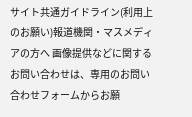サイト共通ガイドライン(利用上のお願い)報道機関・マスメディアの方へ 画像提供などに関するお問い合わせは、専用のお問い合わせフォームからお願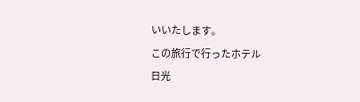いいたします。
この旅行で行ったホテル
日光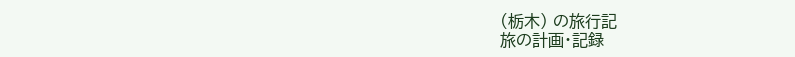(栃木) の旅行記
旅の計画・記録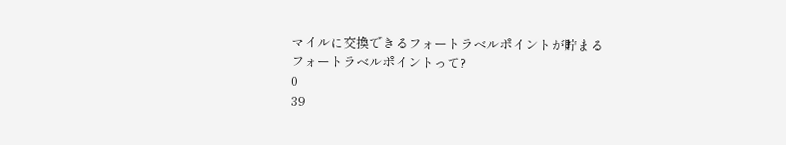マイルに交換できるフォートラベルポイントが貯まる
フォートラベルポイントって?
0
39